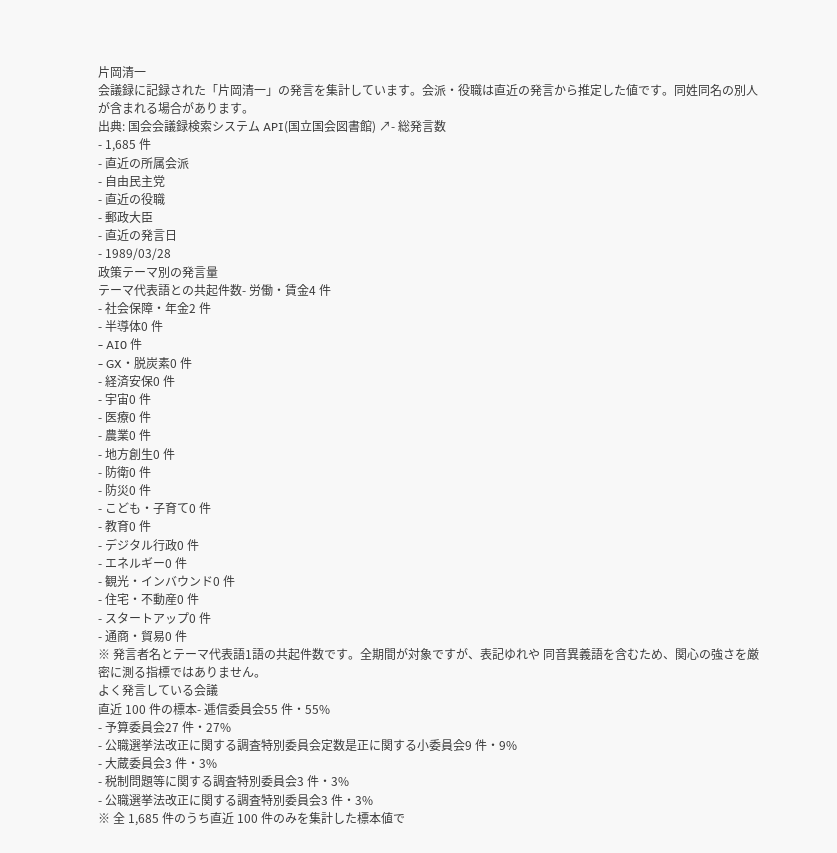片岡清一
会議録に記録された「片岡清一」の発言を集計しています。会派・役職は直近の発言から推定した値です。同姓同名の別人が含まれる場合があります。
出典: 国会会議録検索システム API(国立国会図書館) ↗- 総発言数
- 1,685 件
- 直近の所属会派
- 自由民主党
- 直近の役職
- 郵政大臣
- 直近の発言日
- 1989/03/28
政策テーマ別の発言量
テーマ代表語との共起件数- 労働・賃金4 件
- 社会保障・年金2 件
- 半導体0 件
- AI0 件
- GX・脱炭素0 件
- 経済安保0 件
- 宇宙0 件
- 医療0 件
- 農業0 件
- 地方創生0 件
- 防衛0 件
- 防災0 件
- こども・子育て0 件
- 教育0 件
- デジタル行政0 件
- エネルギー0 件
- 観光・インバウンド0 件
- 住宅・不動産0 件
- スタートアップ0 件
- 通商・貿易0 件
※ 発言者名とテーマ代表語1語の共起件数です。全期間が対象ですが、表記ゆれや 同音異義語を含むため、関心の強さを厳密に測る指標ではありません。
よく発言している会議
直近 100 件の標本- 逓信委員会55 件・55%
- 予算委員会27 件・27%
- 公職選挙法改正に関する調査特別委員会定数是正に関する小委員会9 件・9%
- 大蔵委員会3 件・3%
- 税制問題等に関する調査特別委員会3 件・3%
- 公職選挙法改正に関する調査特別委員会3 件・3%
※ 全 1,685 件のうち直近 100 件のみを集計した標本値で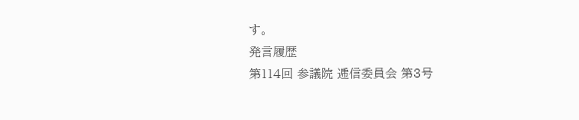す。
発言履歴
第114回 参議院 逓信委員会 第3号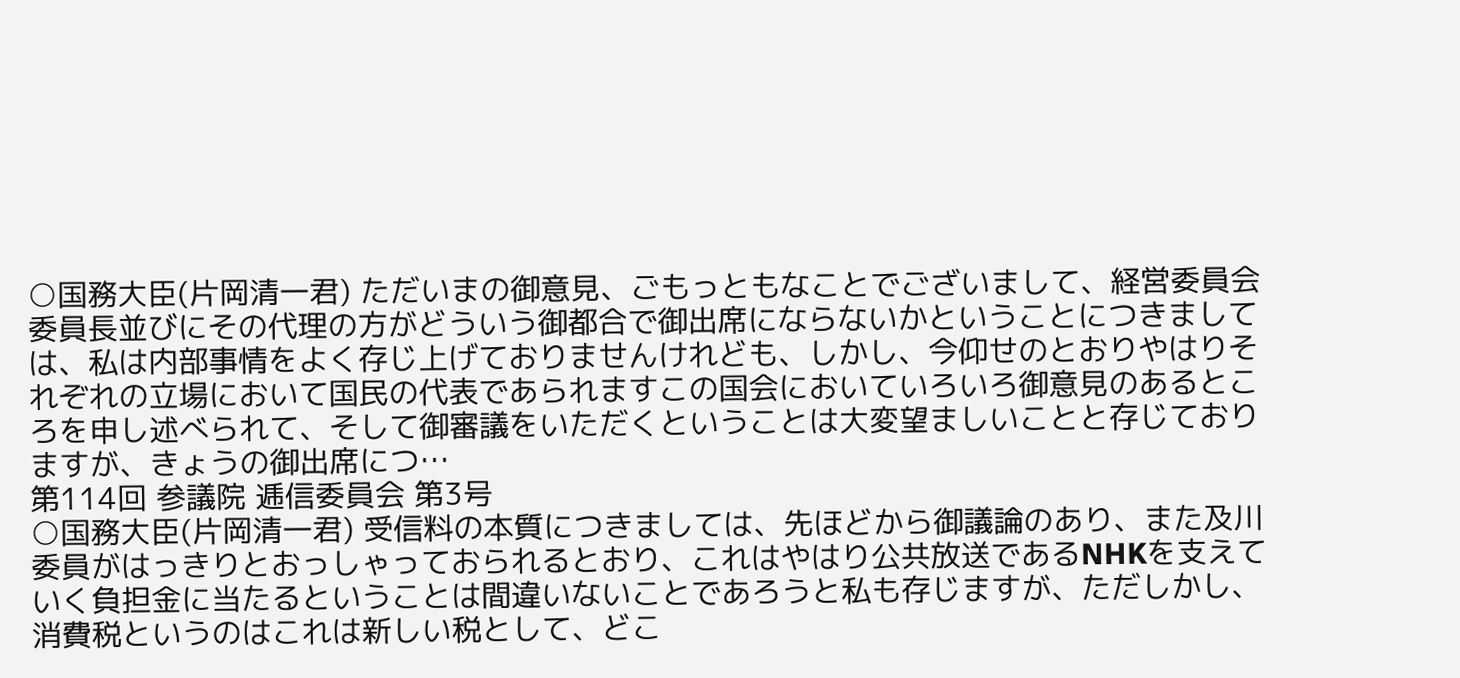○国務大臣(片岡清一君) ただいまの御意見、ごもっともなことでございまして、経営委員会委員長並びにその代理の方がどういう御都合で御出席にならないかということにつきましては、私は内部事情をよく存じ上げておりませんけれども、しかし、今仰せのとおりやはりそれぞれの立場において国民の代表であられますこの国会においていろいろ御意見のあるところを申し述べられて、そして御審議をいただくということは大変望ましいことと存じておりますが、きょうの御出席につ…
第114回 参議院 逓信委員会 第3号
○国務大臣(片岡清一君) 受信料の本質につきましては、先ほどから御議論のあり、また及川委員がはっきりとおっしゃっておられるとおり、これはやはり公共放送であるNHKを支えていく負担金に当たるということは間違いないことであろうと私も存じますが、ただしかし、消費税というのはこれは新しい税として、どこ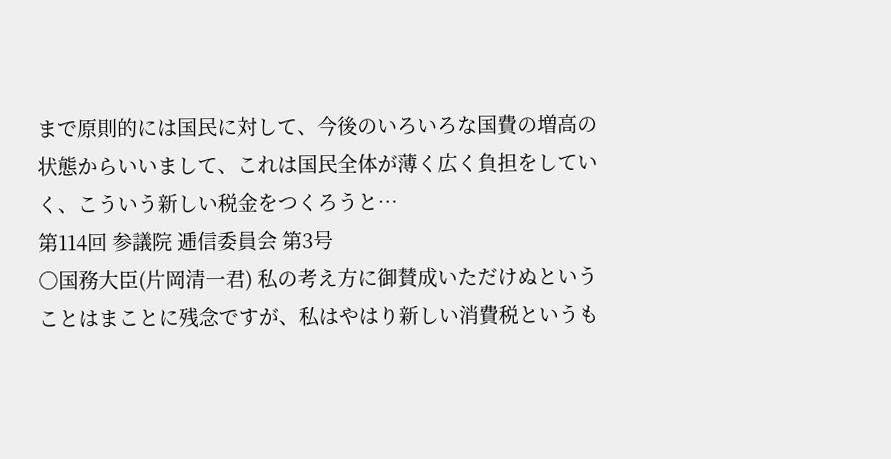まで原則的には国民に対して、今後のいろいろな国費の増高の状態からいいまして、これは国民全体が薄く広く負担をしていく、こういう新しい税金をつくろうと…
第114回 参議院 逓信委員会 第3号
○国務大臣(片岡清一君) 私の考え方に御賛成いただけぬということはまことに残念ですが、私はやはり新しい消費税というも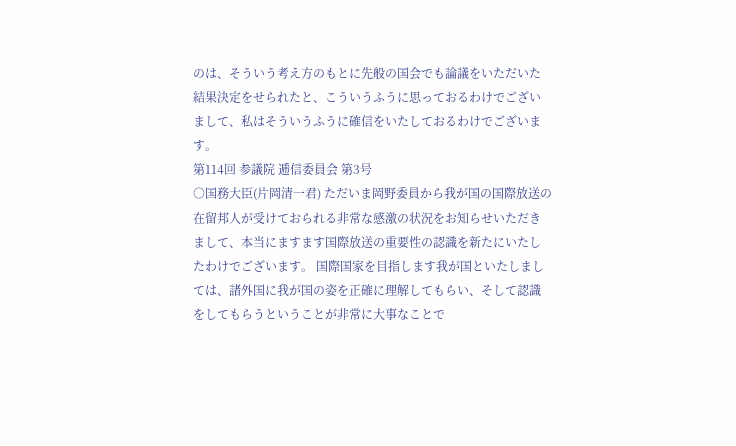のは、そういう考え方のもとに先般の国会でも論議をいただいた結果決定をせられたと、こういうふうに思っておるわけでございまして、私はそういうふうに確信をいたしておるわけでございます。
第114回 参議院 逓信委員会 第3号
○国務大臣(片岡清一君) ただいま岡野委員から我が国の国際放送の在留邦人が受けておられる非常な感激の状況をお知らせいただきまして、本当にますます国際放送の重要性の認識を新たにいたしたわけでございます。 国際国家を目指します我が国といたしましては、諸外国に我が国の姿を正確に理解してもらい、そして認識をしてもらうということが非常に大事なことで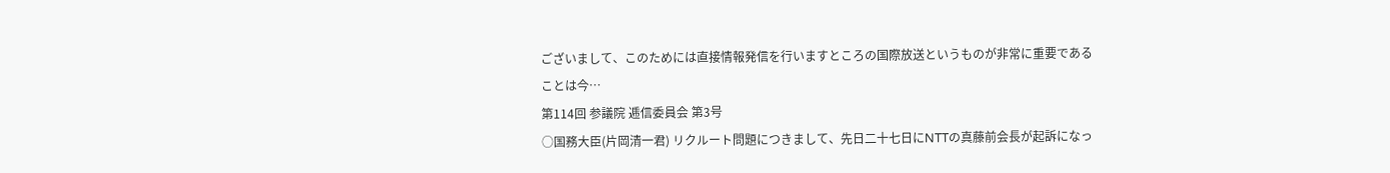ございまして、このためには直接情報発信を行いますところの国際放送というものが非常に重要であることは今…
第114回 参議院 逓信委員会 第3号
○国務大臣(片岡清一君) リクルート問題につきまして、先日二十七日にNTTの真藤前会長が起訴になっ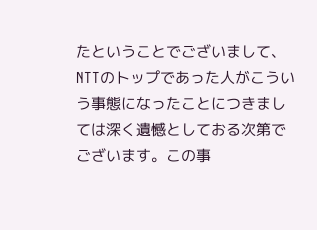たということでございまして、NTTのトップであった人がこういう事態になったことにつきましては深く遺憾としておる次第でございます。この事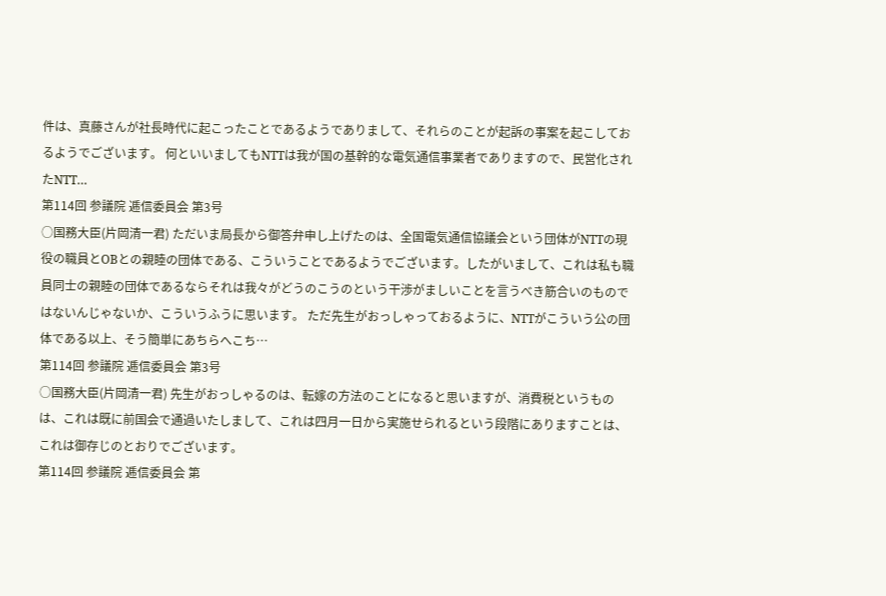件は、真藤さんが社長時代に起こったことであるようでありまして、それらのことが起訴の事案を起こしておるようでございます。 何といいましてもNTTは我が国の基幹的な電気通信事業者でありますので、民営化されたNTT…
第114回 参議院 逓信委員会 第3号
○国務大臣(片岡清一君) ただいま局長から御答弁申し上げたのは、全国電気通信協議会という団体がNTTの現役の職員とOBとの親睦の団体である、こういうことであるようでございます。したがいまして、これは私も職員同士の親睦の団体であるならそれは我々がどうのこうのという干渉がましいことを言うべき筋合いのものではないんじゃないか、こういうふうに思います。 ただ先生がおっしゃっておるように、NTTがこういう公の団体である以上、そう簡単にあちらへこち…
第114回 参議院 逓信委員会 第3号
○国務大臣(片岡清一君) 先生がおっしゃるのは、転嫁の方法のことになると思いますが、消費税というものは、これは既に前国会で通過いたしまして、これは四月一日から実施せられるという段階にありますことは、これは御存じのとおりでございます。
第114回 参議院 逓信委員会 第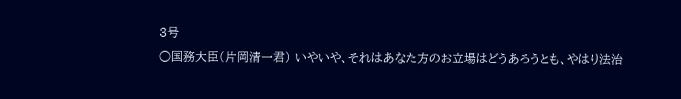3号
○国務大臣(片岡清一君) いやいや、それはあなた方のお立場はどうあろうとも、やはり法治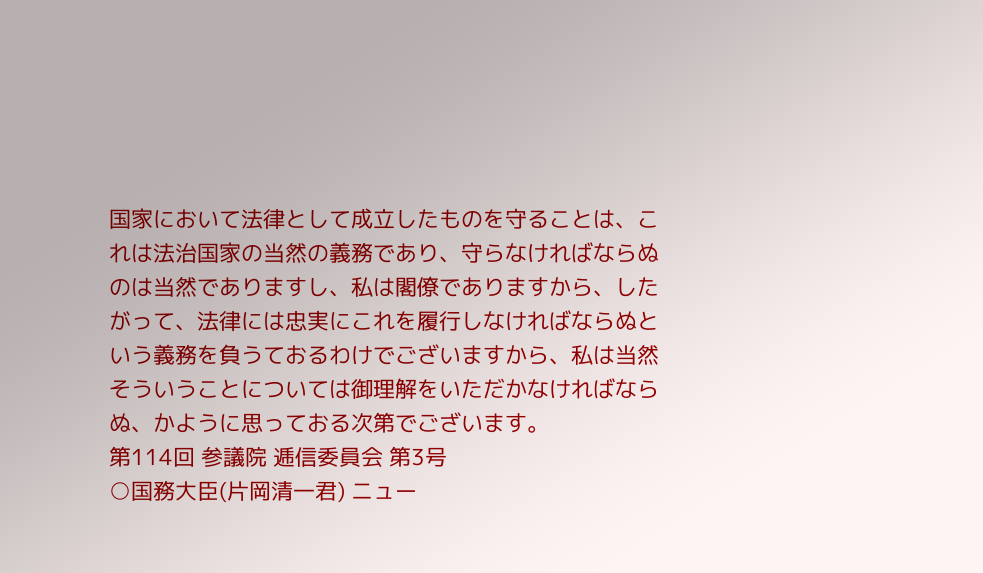国家において法律として成立したものを守ることは、これは法治国家の当然の義務であり、守らなければならぬのは当然でありますし、私は閣僚でありますから、したがって、法律には忠実にこれを履行しなければならぬという義務を負うておるわけでございますから、私は当然そういうことについては御理解をいただかなければならぬ、かように思っておる次第でございます。
第114回 参議院 逓信委員会 第3号
○国務大臣(片岡清一君) ニュー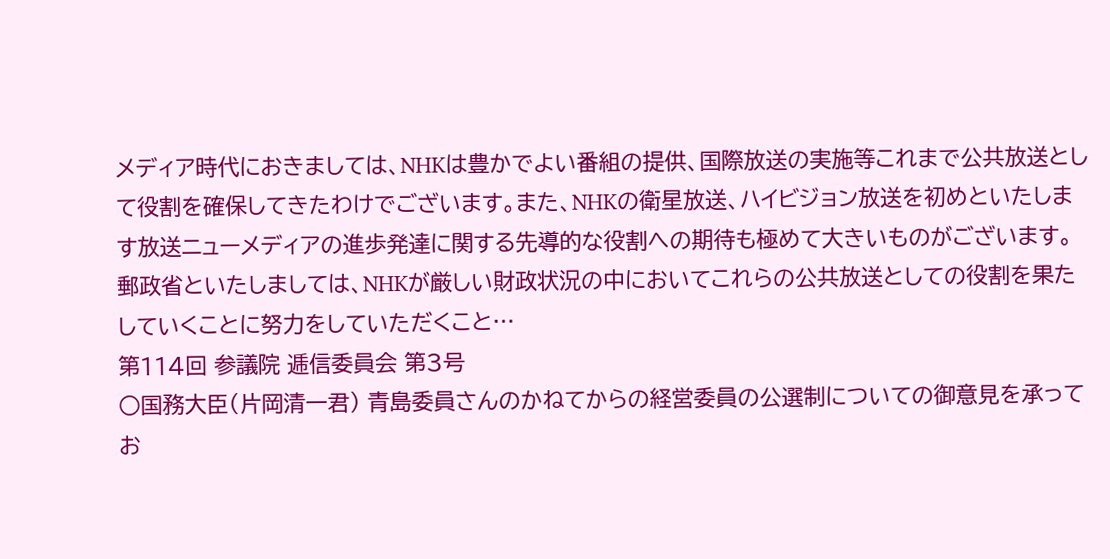メディア時代におきましては、NHKは豊かでよい番組の提供、国際放送の実施等これまで公共放送として役割を確保してきたわけでございます。また、NHKの衛星放送、ハイビジョン放送を初めといたします放送ニューメディアの進歩発達に関する先導的な役割への期待も極めて大きいものがございます。 郵政省といたしましては、NHKが厳しい財政状況の中においてこれらの公共放送としての役割を果たしていくことに努力をしていただくこと…
第114回 参議院 逓信委員会 第3号
○国務大臣(片岡清一君) 青島委員さんのかねてからの経営委員の公選制についての御意見を承ってお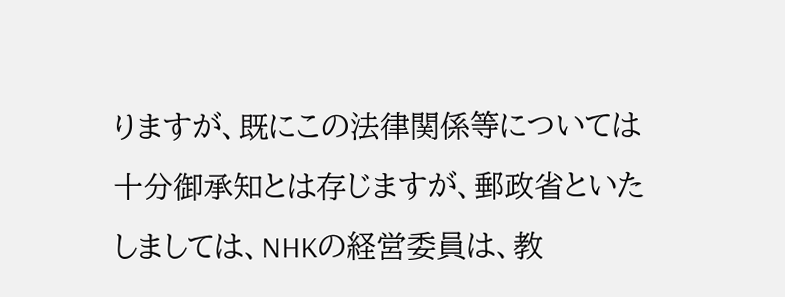りますが、既にこの法律関係等については十分御承知とは存じますが、郵政省といたしましては、NHKの経営委員は、教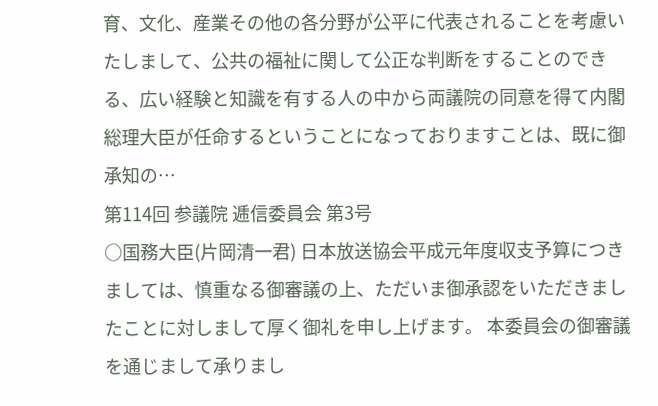育、文化、産業その他の各分野が公平に代表されることを考慮いたしまして、公共の福祉に関して公正な判断をすることのできる、広い経験と知識を有する人の中から両議院の同意を得て内閣総理大臣が任命するということになっておりますことは、既に御承知の…
第114回 参議院 逓信委員会 第3号
○国務大臣(片岡清一君) 日本放送協会平成元年度収支予算につきましては、慎重なる御審議の上、ただいま御承認をいただきましたことに対しまして厚く御礼を申し上げます。 本委員会の御審議を通じまして承りまし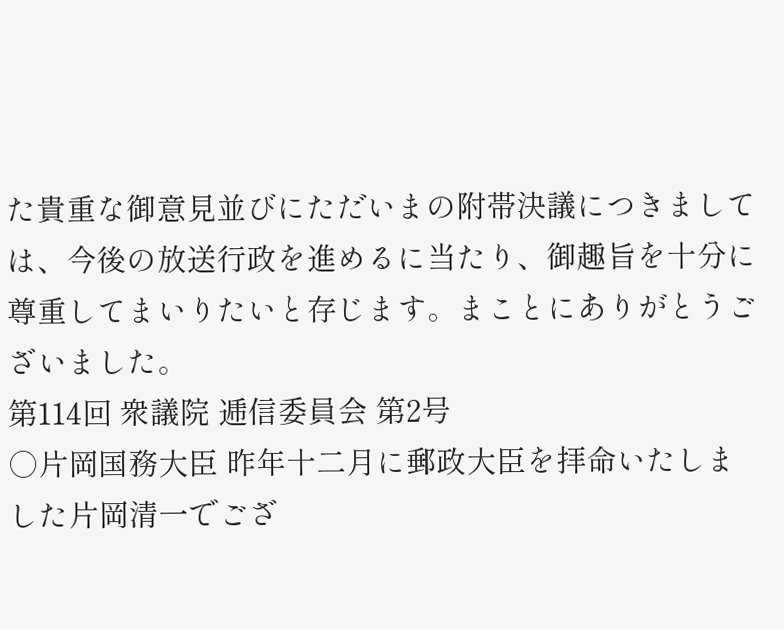た貴重な御意見並びにただいまの附帯決議につきましては、今後の放送行政を進めるに当たり、御趣旨を十分に尊重してまいりたいと存じます。まことにありがとうございました。
第114回 衆議院 逓信委員会 第2号
○片岡国務大臣 昨年十二月に郵政大臣を拝命いたしました片岡清一でござ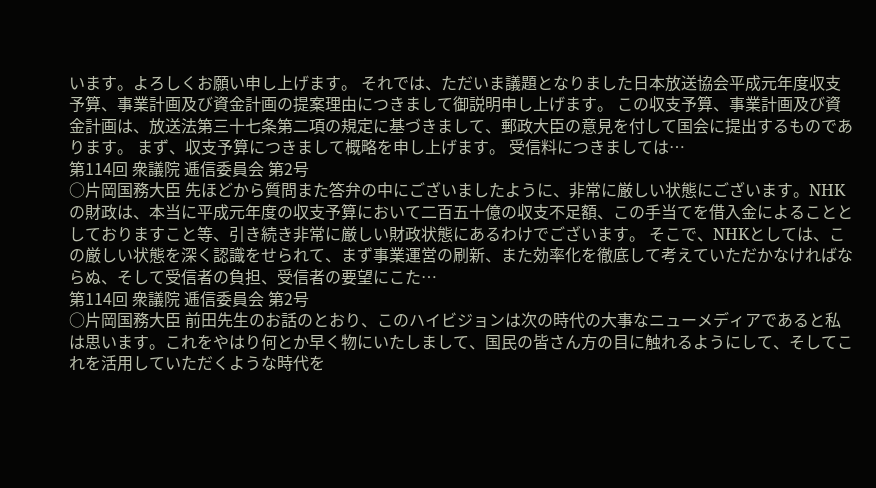います。よろしくお願い申し上げます。 それでは、ただいま議題となりました日本放送協会平成元年度収支予算、事業計画及び資金計画の提案理由につきまして御説明申し上げます。 この収支予算、事業計画及び資金計画は、放送法第三十七条第二項の規定に基づきまして、郵政大臣の意見を付して国会に提出するものであります。 まず、収支予算につきまして概略を申し上げます。 受信料につきましては…
第114回 衆議院 逓信委員会 第2号
○片岡国務大臣 先ほどから質問また答弁の中にございましたように、非常に厳しい状態にございます。NHKの財政は、本当に平成元年度の収支予算において二百五十億の収支不足額、この手当てを借入金によることとしておりますこと等、引き続き非常に厳しい財政状態にあるわけでございます。 そこで、NHKとしては、この厳しい状態を深く認識をせられて、まず事業運営の刷新、また効率化を徹底して考えていただかなければならぬ、そして受信者の負担、受信者の要望にこた…
第114回 衆議院 逓信委員会 第2号
○片岡国務大臣 前田先生のお話のとおり、このハイビジョンは次の時代の大事なニューメディアであると私は思います。これをやはり何とか早く物にいたしまして、国民の皆さん方の目に触れるようにして、そしてこれを活用していただくような時代を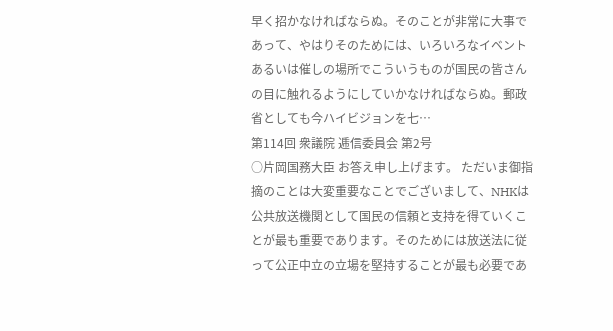早く招かなければならぬ。そのことが非常に大事であって、やはりそのためには、いろいろなイベントあるいは催しの場所でこういうものが国民の皆さんの目に触れるようにしていかなければならぬ。郵政省としても今ハイビジョンを七…
第114回 衆議院 逓信委員会 第2号
○片岡国務大臣 お答え申し上げます。 ただいま御指摘のことは大変重要なことでございまして、NHKは公共放送機関として国民の信頼と支持を得ていくことが最も重要であります。そのためには放送法に従って公正中立の立場を堅持することが最も必要であ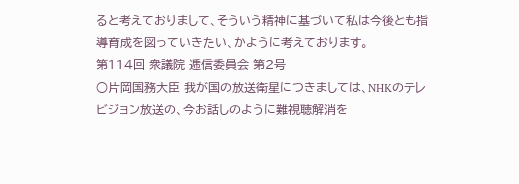ると考えておりまして、そういう精神に基づいて私は今後とも指導育成を図っていきたい、かように考えております。
第114回 衆議院 逓信委員会 第2号
○片岡国務大臣 我が国の放送衛星につきましては、NHKのテレビジョン放送の、今お話しのように難視聴解消を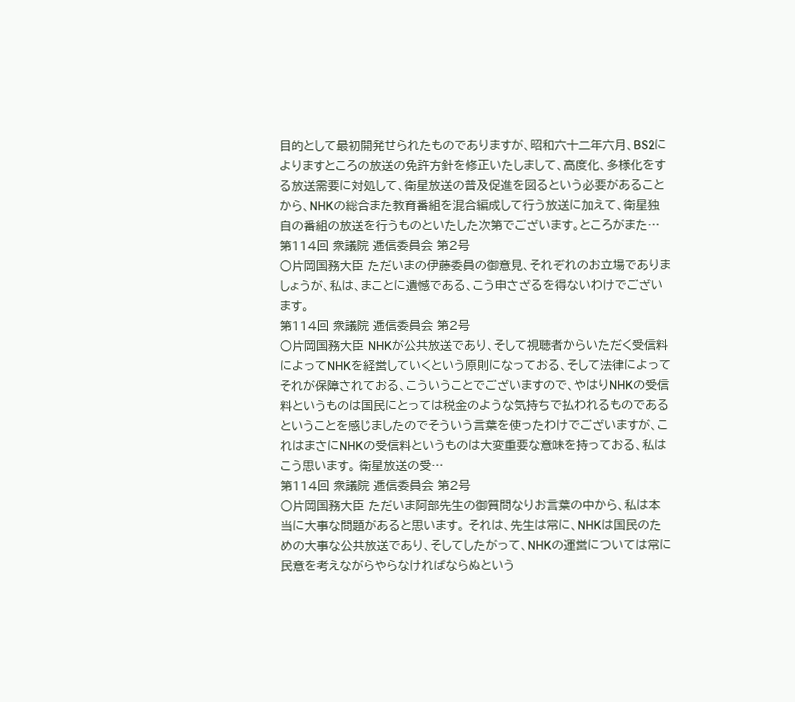目的として最初開発せられたものでありますが、昭和六十二年六月、BS2によりますところの放送の免許方針を修正いたしまして、高度化、多様化をする放送需要に対処して、衛星放送の普及促進を図るという必要があることから、NHKの総合また教育番組を混合編成して行う放送に加えて、衛星独自の番組の放送を行うものといたした次第でございます。ところがまた…
第114回 衆議院 逓信委員会 第2号
○片岡国務大臣 ただいまの伊藤委員の御意見、それぞれのお立場でありましょうが、私は、まことに遺憾である、こう申さざるを得ないわけでございます。
第114回 衆議院 逓信委員会 第2号
○片岡国務大臣 NHKが公共放送であり、そして視聴者からいただく受信料によってNHKを経営していくという原則になっておる、そして法律によってそれが保障されておる、こういうことでございますので、やはりNHKの受信料というものは国民にとっては税金のような気持ちで払われるものであるということを感じましたのでそういう言葉を使ったわけでございますが、これはまさにNHKの受信料というものは大変重要な意味を持っておる、私はこう思います。 衛星放送の受…
第114回 衆議院 逓信委員会 第2号
○片岡国務大臣 ただいま阿部先生の御質問なりお言葉の中から、私は本当に大事な問題があると思います。 それは、先生は常に、NHKは国民のための大事な公共放送であり、そしてしたがって、NHKの運営については常に民意を考えながらやらなければならぬという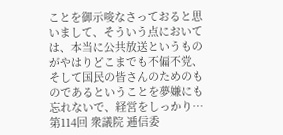ことを御示唆なさっておると思いまして、そういう点においては、本当に公共放送というものがやはりどこまでも不偏不党、そして国民の皆さんのためのものであるということを夢嫌にも忘れないで、経営をしっかり…
第114回 衆議院 逓信委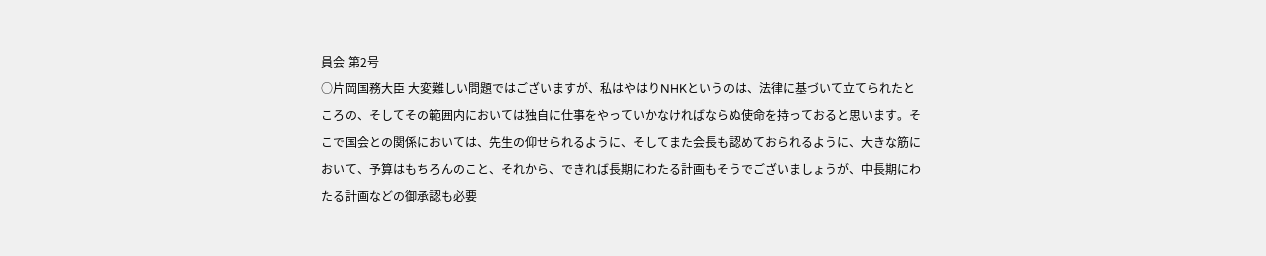員会 第2号
○片岡国務大臣 大変難しい問題ではございますが、私はやはりNHKというのは、法律に基づいて立てられたところの、そしてその範囲内においては独自に仕事をやっていかなければならぬ使命を持っておると思います。そこで国会との関係においては、先生の仰せられるように、そしてまた会長も認めておられるように、大きな筋において、予算はもちろんのこと、それから、できれば長期にわたる計画もそうでございましょうが、中長期にわたる計画などの御承認も必要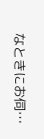なときにお伺…